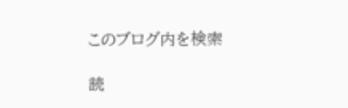このブログ内を検索

読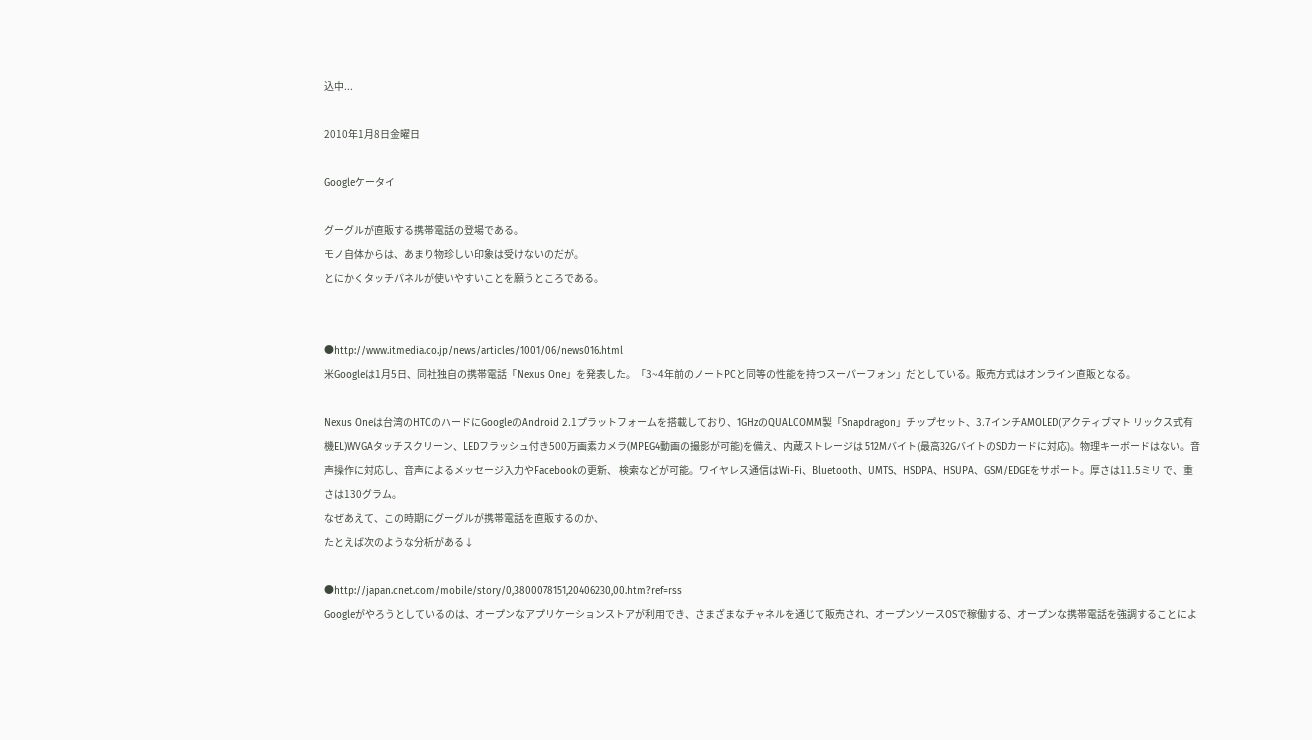込中...

2010年1月8日金曜日

Googleケータイ

グーグルが直販する携帯電話の登場である。
モノ自体からは、あまり物珍しい印象は受けないのだが。
とにかくタッチパネルが使いやすいことを願うところである。


●http://www.itmedia.co.jp/news/articles/1001/06/news016.html
米Googleは1月5日、同社独自の携帯電話「Nexus One」を発表した。「3~4年前のノートPCと同等の性能を持つスーパーフォン」だとしている。販売方式はオンライン直販となる。

Nexus Oneは台湾のHTCのハードにGoogleのAndroid 2.1プラットフォームを搭載しており、1GHzのQUALCOMM製「Snapdragon」チップセット、3.7インチAMOLED(アクティブマト リックス式有機EL)WVGAタッチスクリーン、LEDフラッシュ付き500万画素カメラ(MPEG4動画の撮影が可能)を備え、内蔵ストレージは 512Mバイト(最高32GバイトのSDカードに対応)。物理キーボードはない。音声操作に対応し、音声によるメッセージ入力やFacebookの更新、 検索などが可能。ワイヤレス通信はWi-Fi、Bluetooth、UMTS、HSDPA、HSUPA、GSM/EDGEをサポート。厚さは11.5ミリ で、重さは130グラム。
なぜあえて、この時期にグーグルが携帯電話を直販するのか、
たとえば次のような分析がある↓

●http://japan.cnet.com/mobile/story/0,3800078151,20406230,00.htm?ref=rss
Googleがやろうとしているのは、オープンなアプリケーションストアが利用でき、さまざまなチャネルを通じて販売され、オープンソースOSで稼働する、オープンな携帯電話を強調することによ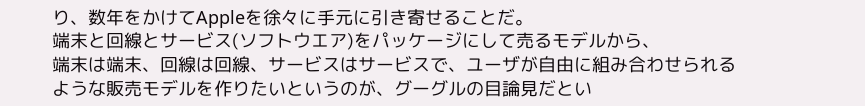り、数年をかけてAppleを徐々に手元に引き寄せることだ。
端末と回線とサービス(ソフトウエア)をパッケージにして売るモデルから、
端末は端末、回線は回線、サービスはサービスで、ユーザが自由に組み合わせられるような販売モデルを作りたいというのが、グーグルの目論見だとい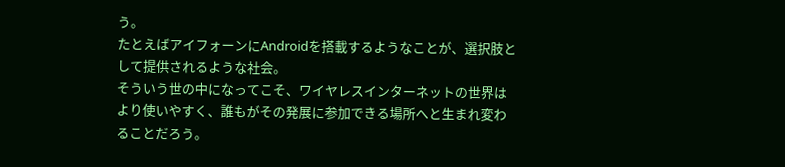う。
たとえばアイフォーンにAndroidを搭載するようなことが、選択肢として提供されるような社会。
そういう世の中になってこそ、ワイヤレスインターネットの世界はより使いやすく、誰もがその発展に参加できる場所へと生まれ変わることだろう。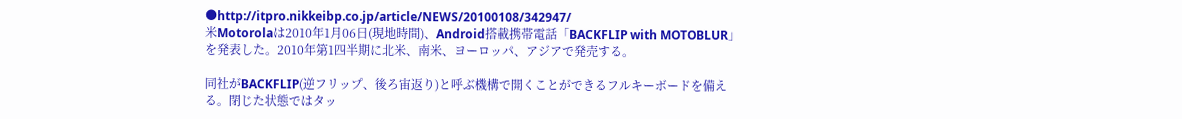●http://itpro.nikkeibp.co.jp/article/NEWS/20100108/342947/
米Motorolaは2010年1月06日(現地時間)、Android搭載携帯電話「BACKFLIP with MOTOBLUR」を発表した。2010年第1四半期に北米、南米、ヨーロッパ、アジアで発売する。

同社がBACKFLIP(逆フリップ、後ろ宙返り)と呼ぶ機構で開くことができるフルキーボードを備える。閉じた状態ではタッ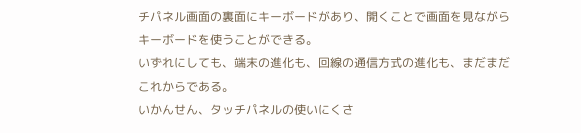チパネル画面の裏面にキーボードがあり、開くことで画面を見ながらキーボードを使うことができる。
いずれにしても、端末の進化も、回線の通信方式の進化も、まだまだこれからである。
いかんせん、タッチパネルの使いにくさ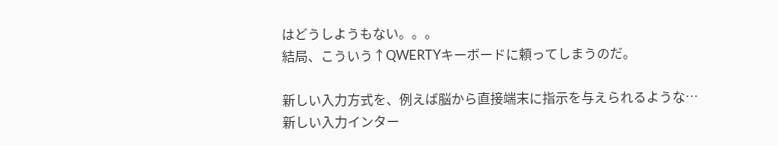はどうしようもない。。。
結局、こういう↑QWERTYキーボードに頼ってしまうのだ。

新しい入力方式を、例えば脳から直接端末に指示を与えられるような…
新しい入力インター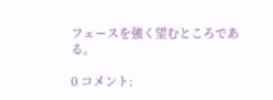フェースを強く望むところである。

0 コメント: